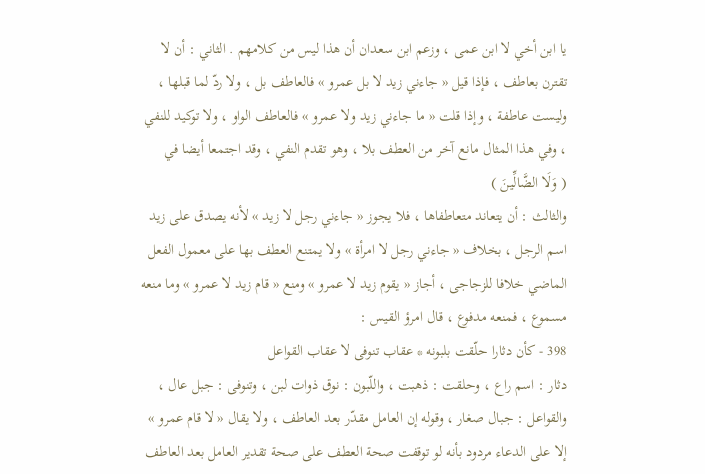يا ابن أخي لا ابن عمى ، وزعم ابن سعدان أن هذا ليس من كلامهم . الثاني : أن لا تقترن بعاطف ، فإذا قيل « جاءني زيد لا بل عمرو » فالعاطف بل ، ولا ردّ لما قبلها ، وليست عاطفة ، وإذا قلت « ما جاءني زيد ولا عمرو » فالعاطف الواو ، ولا توكيد للنفي ، وفي هذا المثال مانع آخر من العطف بلا ، وهو تقدم النفي ، وقد اجتمعا أيضا في
( وَلَا الضَّالِّينَ )
والثالث : أن يتعاند متعاطفاها ، فلا يجوز « جاءني رجل لا زيد » لأنه يصدق على زيد اسم الرجل ، بخلاف « جاءني رجل لا امرأة » ولا يمتنع العطف بها على معمول الفعل الماضي خلافا للزجاجى ، أجاز « يقوم زيد لا عمرو » ومنع « قام زيد لا عمرو » وما منعه مسموع ، فمنعه مدفوع ، قال امرؤ القيس :
398 - كأن دثارا حلّقت بلبونه * عقاب تنوفى لا عقاب القواعل
دثار : اسم راع ، وحلقت : ذهبت ، واللّبون : نوق ذوات لبن ، وتنوفى : جبل عال ، والقواعل : جبال صغار ، وقوله إن العامل مقدّر بعد العاطف ، ولا يقال « لا قام عمرو » إلا على الدعاء مردود بأنه لو توقفت صحة العطف على صحة تقدير العامل بعد العاطف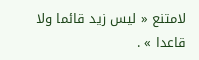لامتنع « ليس زيد قائما ولا قاعدا » .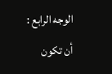الوجه الرابع : أن تكون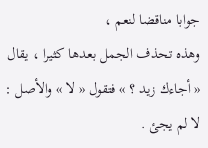جوابا مناقضا لنعم ،
وهذه تحذف الجمل بعدها كثيرا ، يقال « أجاءك زيد ؟ » فتقول « لا » والأصل : لا لم يجئ .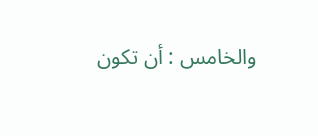والخامس : أن تكون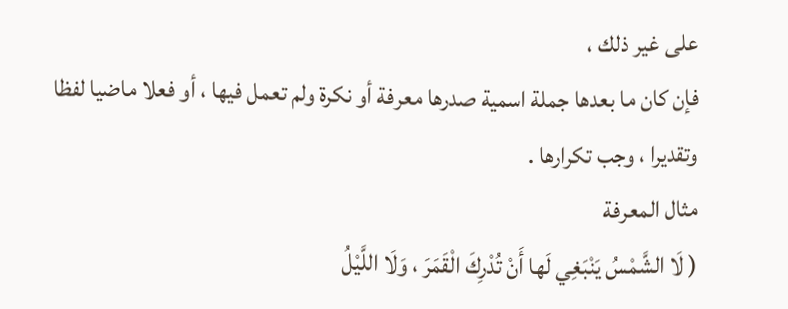على غير ذلك ،
فإن كان ما بعدها جملة اسمية صدرها معرفة أو نكرة ولم تعمل فيها ، أو فعلا ماضيا لفظا وتقديرا ، وجب تكرارها .
مثال المعرفة
( لَا الشَّمْسُ يَنْبَغِي لَها أَنْ تُدْرِكَ الْقَمَرَ ، وَلَا اللَّيْلُ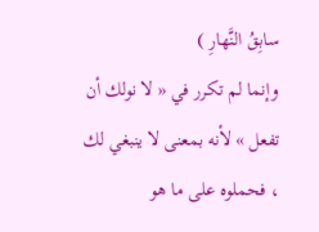سابِقُ النَّهارِ )
وإنما لم تكرر في « لا نولك أن تفعل » لأنه بمعنى لا ينبغي لك ، فحملوه على ما هو